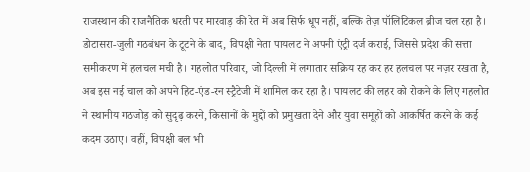राजस्थान की राजनैतिक धरती पर मारवाड़ की रेत में अब सिर्फ धूप नहीं, बल्कि तेज़ पॉलिटिकल ब्रीज चल रहा है। डोटासरा‑जुली गठबंधन के टूटने के बाद, विपक्षी नेता पायलट ने अपनी एंट्री दर्ज कराई, जिससे प्रदेश की सत्ता समीकरण में हलचल मची है। गहलोत परिवार, जो दिल्ली में लगातार सक्रिय रह कर हर हलचल पर नज़र रखता है, अब इस नई चाल को अपने हिट‑एंड‑रन स्ट्रैटेजी में शामिल कर रहा है। पायलट की लहर को रोकने के लिए गहलोत ने स्थानीय गठजोड़ को सुदृढ़ करने, किसानों के मुद्दों को प्रमुखता देने और युवा समूहों को आकर्षित करने के कई कदम उठाए। वहीं, विपक्षी बल भी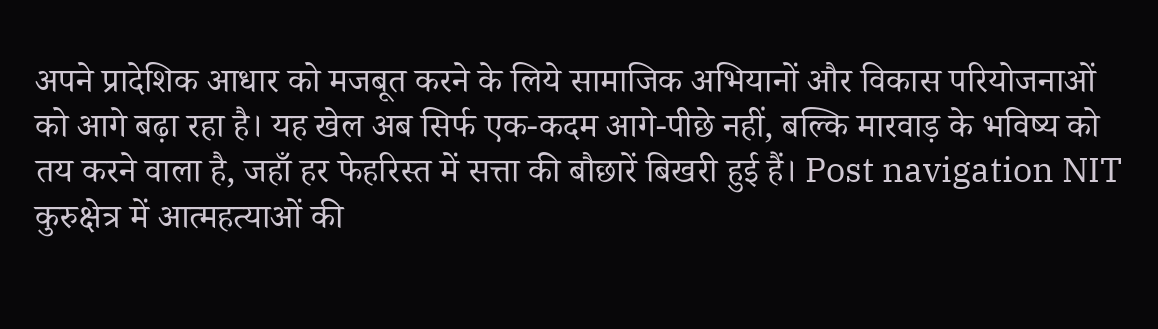अपने प्रादेशिक आधार को मजबूत करने के लिये सामाजिक अभियानों और विकास परियोजनाओं को आगे बढ़ा रहा है। यह खेल अब सिर्फ एक-कदम आगे-पीछे नहीं, बल्कि मारवाड़ के भविष्य को तय करने वाला है, जहाँ हर फेहरिस्त में सत्ता की बौछारें बिखरी हुई हैं। Post navigation NIT कुरुक्षेत्र में आत्महत्याओं की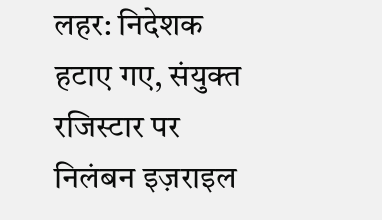लहर: निदेशक हटाए गए, संयुक्त रजिस्टार पर निलंबन इज़राइल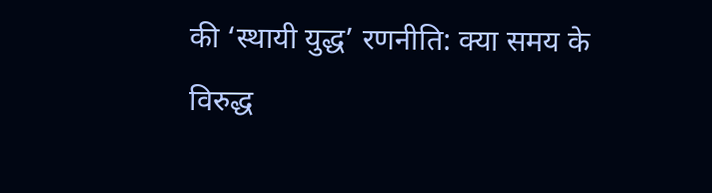की ‘स्थायी युद्ध’ रणनीति: क्या समय के विरुद्ध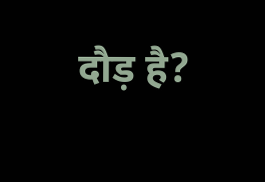दौड़ है?